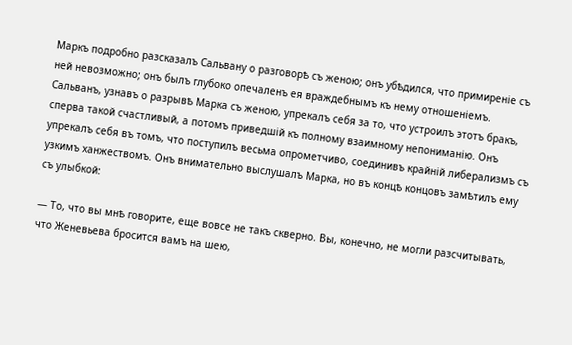Маркъ подробно разсказалъ Сальвану о разговорѣ съ женою; онъ убѣдился, что примиреніе съ ней невозможно; онъ былъ глубоко опечаленъ ея враждебнымъ къ нему отношеніемъ. Сальванъ, узнавъ о разрывѣ Марка съ женою, упрекалъ себя за то, что устроилъ этотъ бракъ, сперва такой счастливый, а потомъ приведшій къ полному взаимному непониманію. Онъ упрекалъ себя въ томъ, что поступилъ весьма опрометчиво, соединивъ крайній либерализмъ съ узкимъ ханжествомъ. Онъ внимательно выслушалъ Марка, но въ концѣ концовъ замѣтилъ ему съ улыбкой:

— То, что вы мнѣ говорите, еще вовсе не такъ скверно. Вы, конечно, не могли разсчитывать, что Женевьева бросится вамъ на шею,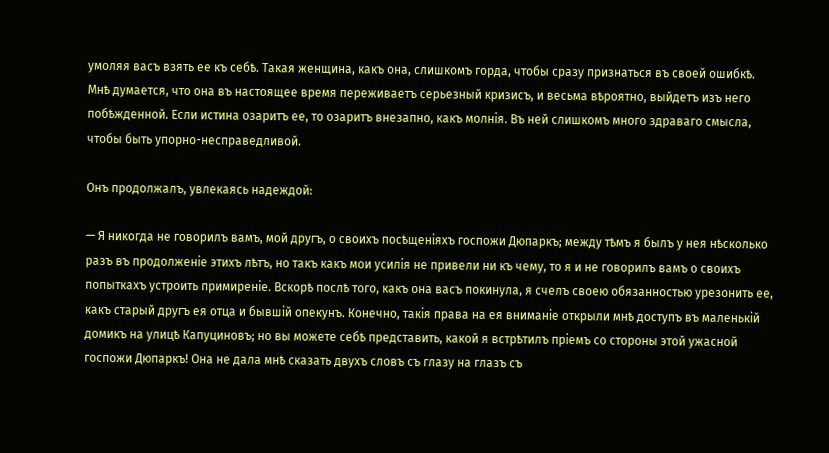умоляя васъ взять ее къ себѣ. Такая женщина, какъ она, слишкомъ горда, чтобы сразу признаться въ своей ошибкѣ. Мнѣ думается, что она въ настоящее время переживаетъ серьезный кризисъ, и весьма вѣроятно, выйдетъ изъ него побѣжденной. Если истина озаритъ ее, то озаритъ внезапно, какъ молнія. Въ ней слишкомъ много здраваго смысла, чтобы быть упорно-несправедливой.

Онъ продолжалъ, увлекаясь надеждой:

— Я никогда не говорилъ вамъ, мой другъ, о своихъ посѣщеніяхъ госпожи Дюпаркъ; между тѣмъ я былъ у нея нѣсколько разъ въ продолженіе этихъ лѣтъ, но такъ какъ мои усилія не привели ни къ чему, то я и не говорилъ вамъ о своихъ попыткахъ устроить примиреніе. Вскорѣ послѣ того, какъ она васъ покинула, я счелъ своею обязанностью урезонить ее, какъ старый другъ ея отца и бывшій опекунъ. Конечно, такія права на ея вниманіе открыли мнѣ доступъ въ маленькій домикъ на улицѣ Капуциновъ; но вы можете себѣ представить, какой я встрѣтилъ пріемъ со стороны этой ужасной госпожи Дюпаркъ! Она не дала мнѣ сказать двухъ словъ съ глазу на глазъ съ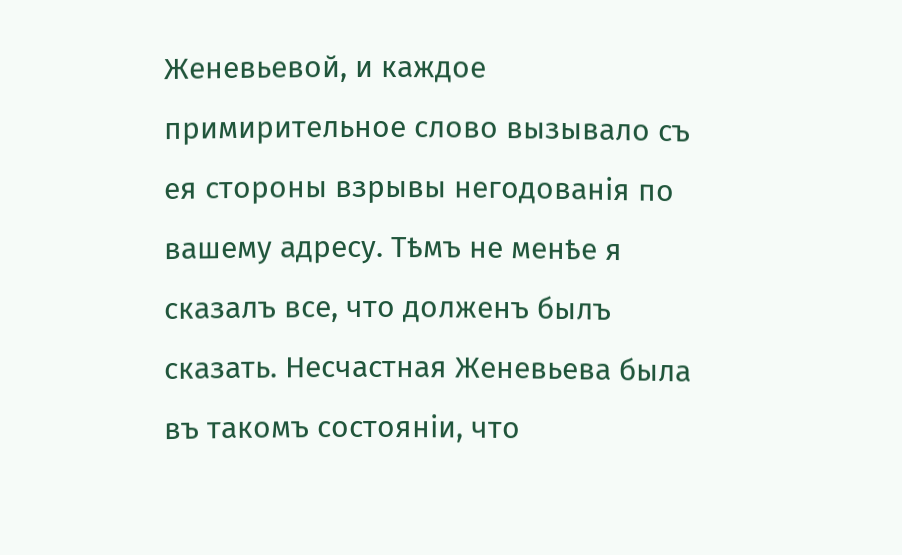Женевьевой, и каждое примирительное слово вызывало съ ея стороны взрывы негодованія по вашему адресу. Тѣмъ не менѣе я сказалъ все, что долженъ былъ сказать. Несчастная Женевьева была въ такомъ состояніи, что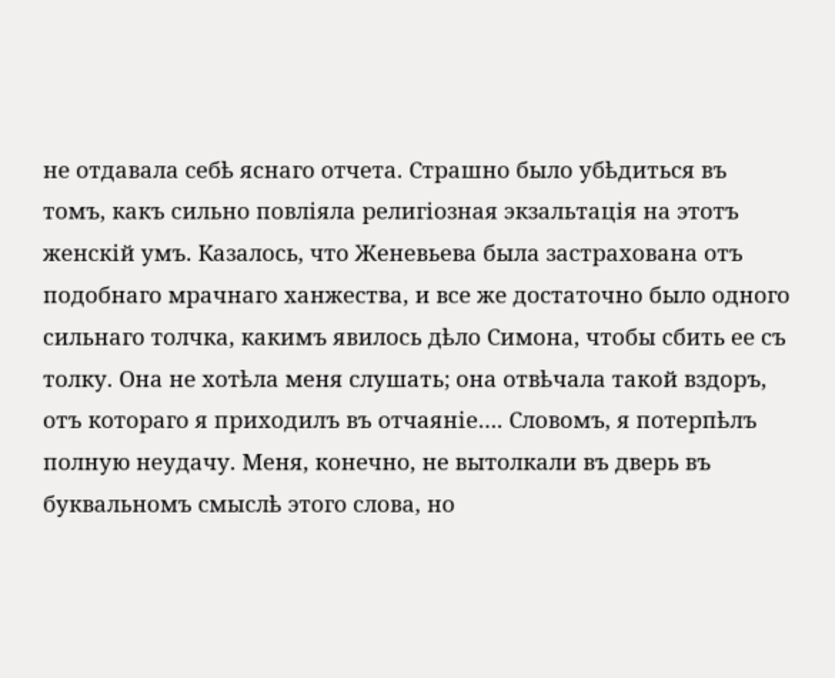не отдавала себѣ яснаго отчета. Страшно было убѣдиться въ томъ, какъ сильно повліяла религіозная экзальтація на этотъ женскій умъ. Казалось, что Женевьева была застрахована отъ подобнаго мрачнаго ханжества, и все же достаточно было одного сильнаго толчка, какимъ явилось дѣло Симона, чтобы сбить ее съ толку. Она не хотѣла меня слушать; она отвѣчала такой вздоръ, отъ котораго я приходилъ въ отчаяніе…. Словомъ, я потерпѣлъ полную неудачу. Меня, конечно, не вытолкали въ дверь въ буквальномъ смыслѣ этого слова, но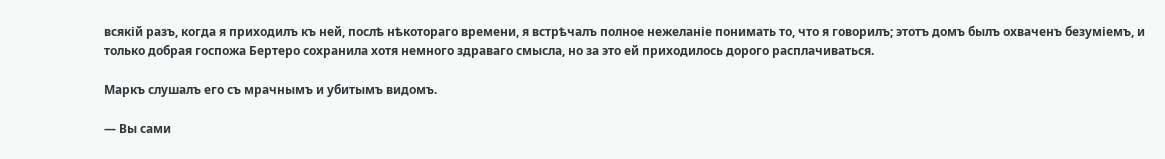всякій разъ, когда я приходилъ къ ней, послѣ нѣкотораго времени, я встрѣчалъ полное нежеланіе понимать то, что я говорилъ; этотъ домъ былъ охваченъ безуміемъ, и только добрая госпожа Бертеро сохранила хотя немного здраваго смысла, но за это ей приходилось дорого расплачиваться.

Маркъ слушалъ его съ мрачнымъ и убитымъ видомъ.

— Вы сами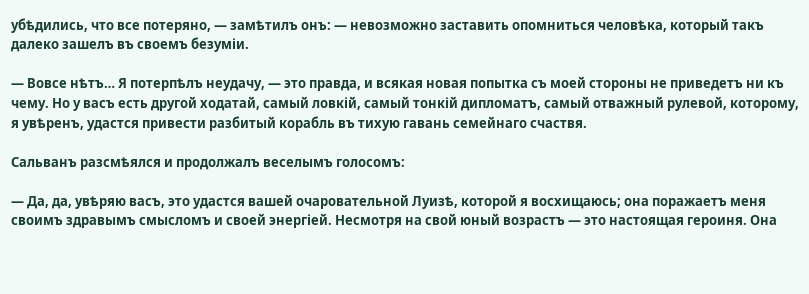убѣдились, что все потеряно, — замѣтилъ онъ: — невозможно заставить опомниться человѣка, который такъ далеко зашелъ въ своемъ безуміи.

— Вовсе нѣтъ… Я потерпѣлъ неудачу, — это правда, и всякая новая попытка съ моей стороны не приведетъ ни къ чему. Но у васъ есть другой ходатай, самый ловкій, самый тонкій дипломатъ, самый отважный рулевой, которому, я увѣренъ, удастся привести разбитый корабль въ тихую гавань семейнаго счаствя.

Сальванъ разсмѣялся и продолжалъ веселымъ голосомъ:

— Да, да, увѣряю васъ, это удастся вашей очаровательной Луизѣ, которой я восхищаюсь; она поражаетъ меня своимъ здравымъ смысломъ и своей энергіей. Несмотря на свой юный возрастъ — это настоящая героиня. Она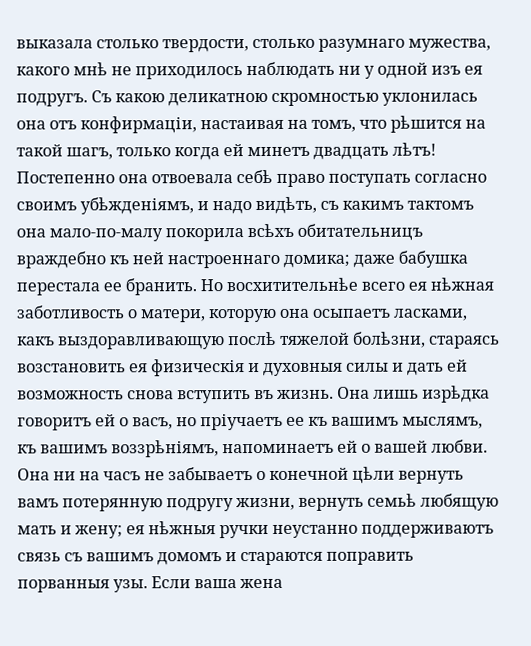выказала столько твердости, столько разумнаго мужества, какого мнѣ не приходилось наблюдать ни у одной изъ ея подругъ. Съ какою деликатною скромностью уклонилась она отъ конфирмаціи, настаивая на томъ, что рѣшится на такой шагъ, только когда ей минетъ двадцать лѣтъ! Постепенно она отвоевала себѣ право поступать согласно своимъ убѣжденіямъ, и надо видѣть, съ какимъ тактомъ она мало-по-малу покорила всѣхъ обитательницъ враждебно къ ней настроеннаго домика; даже бабушка перестала ее бранить. Но восхитительнѣе всего ея нѣжная заботливость о матери, которую она осыпаетъ ласками, какъ выздоравливающую послѣ тяжелой болѣзни, стараясь возстановить ея физическія и духовныя силы и дать ей возможность снова вступить въ жизнь. Она лишь изрѣдка говоритъ ей о васъ, но пріучаетъ ее къ вашимъ мыслямъ, къ вашимъ воззрѣніямъ, напоминаетъ ей о вашей любви. Она ни на часъ не забываетъ о конечной цѣли вернуть вамъ потерянную подругу жизни, вернуть семьѣ любящую мать и жену; ея нѣжныя ручки неустанно поддерживаютъ связь съ вашимъ домомъ и стараются поправить порванныя узы. Если ваша жена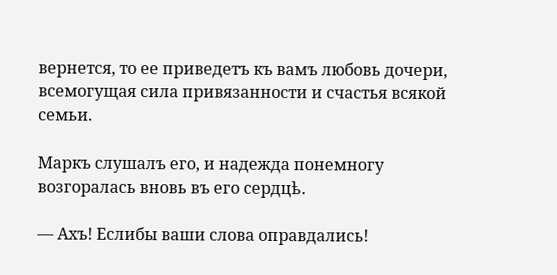вернется, то ее приведетъ къ вамъ любовь дочери, всемогущая сила привязанности и счастья всякой семьи.

Маркъ слушалъ его, и надежда понемногу возгоралась вновь въ его сердцѣ.

— Ахъ! Еслибы ваши слова оправдались!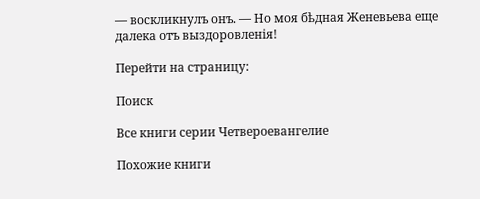— воскликнулъ онъ. — Но моя бѣдная Женевьева еще далека отъ выздоровленія!

Перейти на страницу:

Поиск

Все книги серии Четвероевангелие

Похожие книги